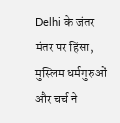Delhi के जंतर मंतर पर हिंसा, मुस्लिम धर्मगुरुओं और चर्च ने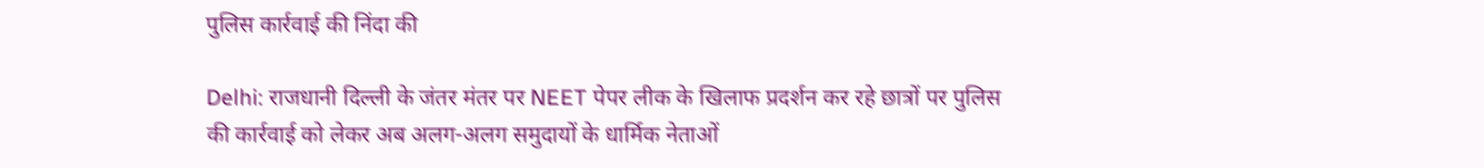पुलिस कार्रवाई की निंदा की

Delhi: राजधानी दिल्ली के जंतर मंतर पर NEET पेपर लीक के खिलाफ प्रदर्शन कर रहे छात्रों पर पुलिस की कार्रवाई को लेकर अब अलग-अलग समुदायों के धार्मिक नेताओं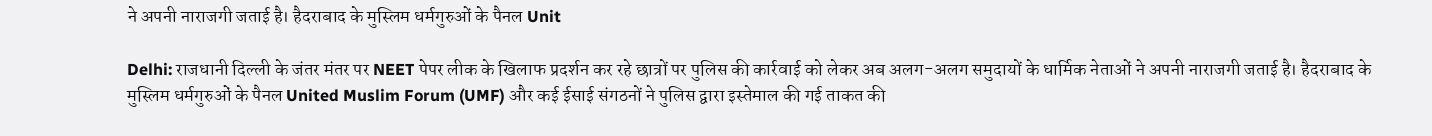ने अपनी नाराजगी जताई है। हैदराबाद के मुस्लिम धर्मगुरुओं के पैनल Unit

Delhi: राजधानी दिल्ली के जंतर मंतर पर NEET पेपर लीक के खिलाफ प्रदर्शन कर रहे छात्रों पर पुलिस की कार्रवाई को लेकर अब अलग-अलग समुदायों के धार्मिक नेताओं ने अपनी नाराजगी जताई है। हैदराबाद के मुस्लिम धर्मगुरुओं के पैनल United Muslim Forum (UMF) और कई ईसाई संगठनों ने पुलिस द्वारा इस्तेमाल की गई ताकत की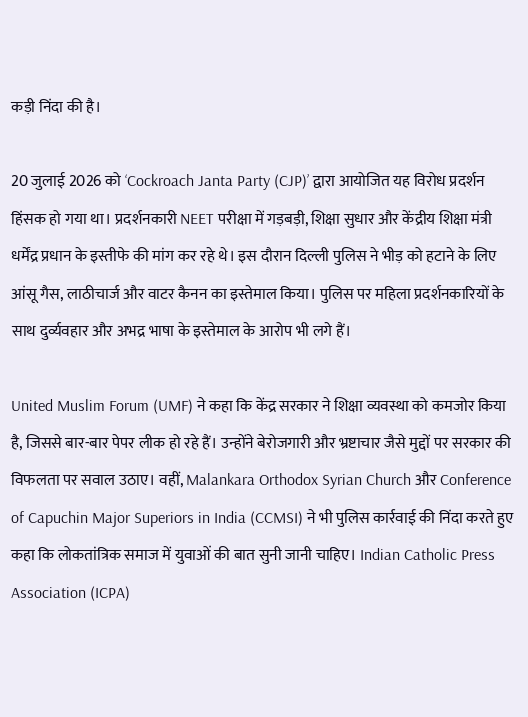कड़ी निंदा की है।

20 जुलाई 2026 को ‘Cockroach Janta Party (CJP)’ द्वारा आयोजित यह विरोध प्रदर्शन हिंसक हो गया था। प्रदर्शनकारी NEET परीक्षा में गड़बड़ी, शिक्षा सुधार और केंद्रीय शिक्षा मंत्री धर्मेंद्र प्रधान के इस्तीफे की मांग कर रहे थे। इस दौरान दिल्ली पुलिस ने भीड़ को हटाने के लिए आंसू गैस, लाठीचार्ज और वाटर कैनन का इस्तेमाल किया। पुलिस पर महिला प्रदर्शनकारियों के साथ दुर्व्यवहार और अभद्र भाषा के इस्तेमाल के आरोप भी लगे हैं।

United Muslim Forum (UMF) ने कहा कि केंद्र सरकार ने शिक्षा व्यवस्था को कमजोर किया है, जिससे बार-बार पेपर लीक हो रहे हैं। उन्होंने बेरोजगारी और भ्रष्टाचार जैसे मुद्दों पर सरकार की विफलता पर सवाल उठाए। वहीं, Malankara Orthodox Syrian Church और Conference of Capuchin Major Superiors in India (CCMSI) ने भी पुलिस कार्रवाई की निंदा करते हुए कहा कि लोकतांत्रिक समाज में युवाओं की बात सुनी जानी चाहिए। Indian Catholic Press Association (ICPA)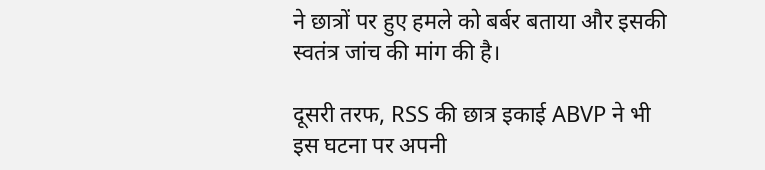ने छात्रों पर हुए हमले को बर्बर बताया और इसकी स्वतंत्र जांच की मांग की है।

दूसरी तरफ, RSS की छात्र इकाई ABVP ने भी इस घटना पर अपनी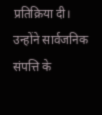प्रतिक्रिया दी। उन्होंने सार्वजनिक संपत्ति के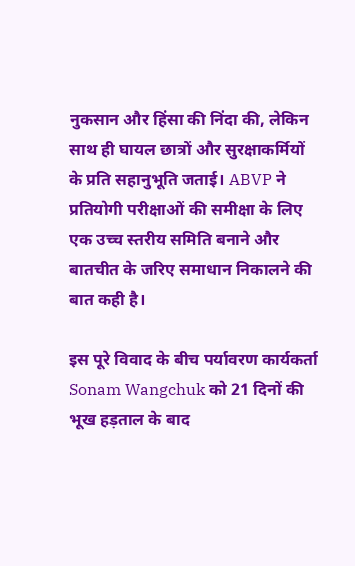नुकसान और हिंसा की निंदा की, लेकिन साथ ही घायल छात्रों और सुरक्षाकर्मियों के प्रति सहानुभूति जताई। ABVP ने प्रतियोगी परीक्षाओं की समीक्षा के लिए एक उच्च स्तरीय समिति बनाने और बातचीत के जरिए समाधान निकालने की बात कही है।

इस पूरे विवाद के बीच पर्यावरण कार्यकर्ता Sonam Wangchuk को 21 दिनों की भूख हड़ताल के बाद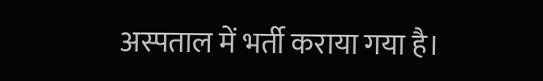अस्पताल में भर्ती कराया गया है।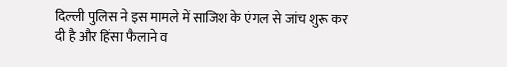दिल्ली पुलिस ने इस मामले में साजिश के एंगल से जांच शुरू कर दी है और हिंसा फैलाने व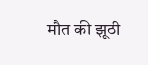मौत की झूठी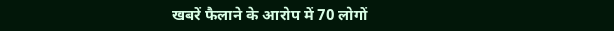खबरें फैलाने के आरोप में 70 लोगों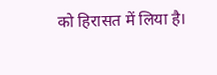को हिरासत में लिया है।